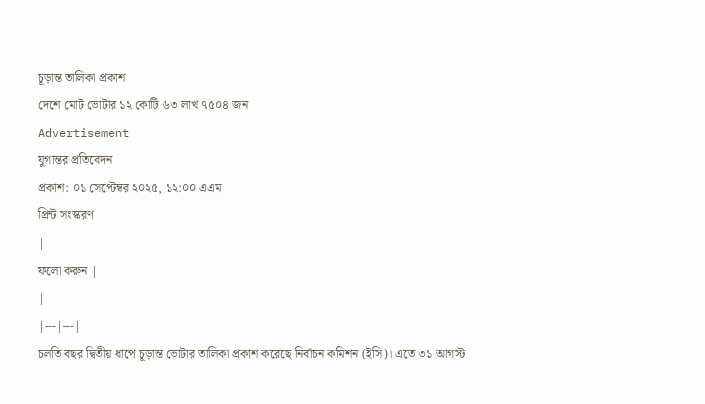চূড়ান্ত তালিকা প্রকাশ
দেশে মোট ভোটার ১২ কোটি ৬৩ লাখ ৭৫০৪ জন
Advertisement
যুগান্তর প্রতিবেদন
প্রকাশ: ০১ সেপ্টেম্বর ২০২৫, ১২:০০ এএম
প্রিন্ট সংস্করণ
|
ফলো করুন |
|
|---|---|
চলতি বছর দ্বিতীয় ধাপে চূড়ান্ত ভোটার তালিকা প্রকাশ করেছে নির্বাচন কমিশন (ইসি)। এতে ৩১ আগস্ট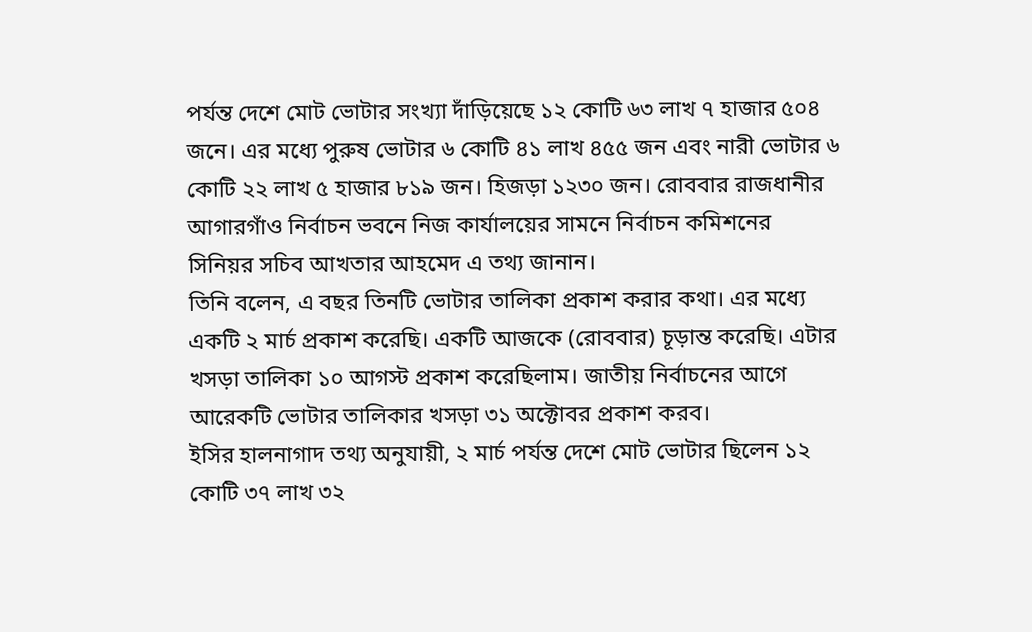পর্যন্ত দেশে মোট ভোটার সংখ্যা দাঁড়িয়েছে ১২ কোটি ৬৩ লাখ ৭ হাজার ৫০৪ জনে। এর মধ্যে পুরুষ ভোটার ৬ কোটি ৪১ লাখ ৪৫৫ জন এবং নারী ভোটার ৬ কোটি ২২ লাখ ৫ হাজার ৮১৯ জন। হিজড়া ১২৩০ জন। রোববার রাজধানীর আগারগাঁও নির্বাচন ভবনে নিজ কার্যালয়ের সামনে নির্বাচন কমিশনের সিনিয়র সচিব আখতার আহমেদ এ তথ্য জানান।
তিনি বলেন, এ বছর তিনটি ভোটার তালিকা প্রকাশ করার কথা। এর মধ্যে একটি ২ মার্চ প্রকাশ করেছি। একটি আজকে (রোববার) চূড়ান্ত করেছি। এটার খসড়া তালিকা ১০ আগস্ট প্রকাশ করেছিলাম। জাতীয় নির্বাচনের আগে আরেকটি ভোটার তালিকার খসড়া ৩১ অক্টোবর প্রকাশ করব।
ইসির হালনাগাদ তথ্য অনুযায়ী, ২ মার্চ পর্যন্ত দেশে মোট ভোটার ছিলেন ১২ কোটি ৩৭ লাখ ৩২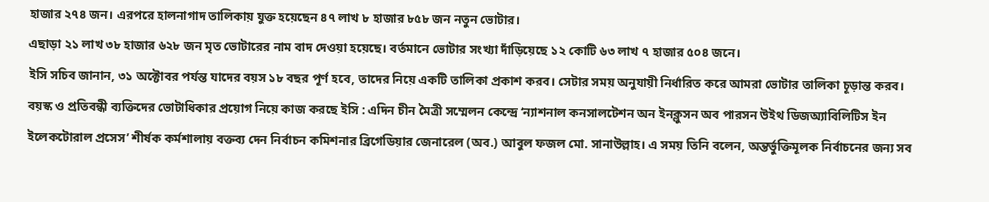হাজার ২৭৪ জন। এরপরে হালনাগাদ তালিকায় যুক্ত হয়েছেন ৪৭ লাখ ৮ হাজার ৮৫৮ জন নতুন ভোটার।
এছাড়া ২১ লাখ ৩৮ হাজার ৬২৮ জন মৃত ভোটারের নাম বাদ দেওয়া হয়েছে। বর্তমানে ভোটার সংখ্যা দাঁড়িয়েছে ১২ কোটি ৬৩ লাখ ৭ হাজার ৫০৪ জনে।
ইসি সচিব জানান, ৩১ অক্টোবর পর্যন্ত যাদের বয়স ১৮ বছর পূর্ণ হবে, তাদের নিয়ে একটি তালিকা প্রকাশ করব। সেটার সময় অনুযায়ী নির্ধারিত করে আমরা ভোটার তালিকা চূড়ান্ত করব।
বয়স্ক ও প্রতিবন্ধী ব্যক্তিদের ভোটাধিকার প্রয়োগ নিয়ে কাজ করছে ইসি : এদিন চীন মৈত্রী সম্মেলন কেন্দ্রে ‘ন্যাশনাল কনসালটেশন অন ইনক্লুসন অব পারসন উইথ ডিজঅ্যাবিলিটিস ইন ইলেকটোরাল প্রসেস’ শীর্ষক কর্মশালায় বক্তব্য দেন নির্বাচন কমিশনার ব্রিগেডিয়ার জেনারেল (অব.) আবুল ফজল মো. সানাউল্লাহ। এ সময় তিনি বলেন, অন্তর্ভুক্তিমূলক নির্বাচনের জন্য সব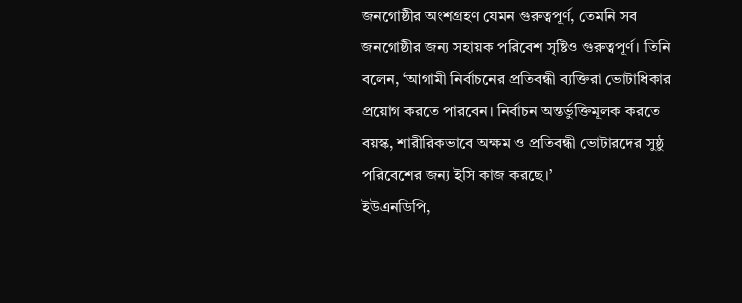জনগোষ্ঠীর অংশগ্রহণ যেমন গুরুত্বপূর্ণ, তেমনি সব জনগোষ্ঠীর জন্য সহায়ক পরিবেশ সৃষ্টিও গুরুত্বপূর্ণ। তিনি বলেন, ‘আগামী নির্বাচনের প্রতিবন্ধী ব্যক্তিরা ভোটাধিকার প্রয়োগ করতে পারবেন। নির্বাচন অন্তর্ভুক্তিমূলক করতে বয়স্ক, শারীরিকভাবে অক্ষম ও প্রতিবন্ধী ভোটারদের সুষ্ঠু পরিবেশের জন্য ইসি কাজ করছে।’
ইউএনডিপি,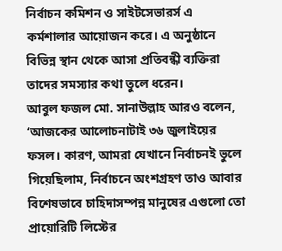নির্বাচন কমিশন ও সাইটসেভারর্স এ কর্মশালার আয়োজন করে। এ অনুষ্ঠানে বিভিন্ন স্থান থেকে আসা প্রতিবন্ধী ব্যক্তিরা তাদের সমস্যার কথা তুলে ধরেন।
আবুল ফজল মো. সানাউল্লাহ আরও বলেন, ‘আজকের আলোচনাটাই ৩৬ জুলাইয়ের ফসল। কারণ, আমরা যেখানে নির্বাচনই ভুলে গিয়েছিলাম, নির্বাচনে অংশগ্রহণ তাও আবার বিশেষভাবে চাহিদাসম্পন্ন মানুষের এগুলো তো প্রায়োরিটি লিস্টের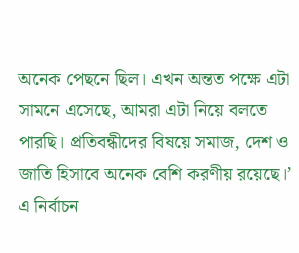অনেক পেছনে ছিল। এখন অন্তত পক্ষে এটা সামনে এসেছে, আমরা এটা নিয়ে বলতে পারছি। প্রতিবন্ধীদের বিষয়ে সমাজ, দেশ ও জাতি হিসাবে অনেক বেশি করণীয় রয়েছে।’
এ নির্বাচন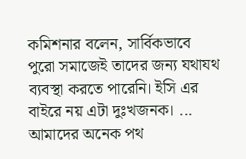কমিশনার বলেন, সার্বিকভাবে পুরো সমাজেই তাদের জন্য যথাযথ ব্যবস্থা করতে পারেনি। ইসি এর বাইরে নয় এটা দুঃখজনক। ... আমাদের অনেক পথ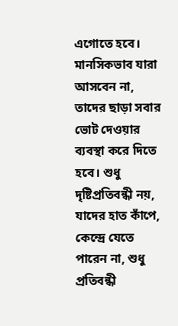এগোতে হবে। মানসিকভাব যারা আসবেন না, তাদের ছাড়া সবার ভোট দেওয়ার ব্যবস্থা করে দিতে হবে। শুধু দৃষ্টিপ্রতিবন্ধী নয়, যাদের হাত কাঁপে, কেন্দ্রে যেতে পারেন না, শুধু প্রতিবন্ধী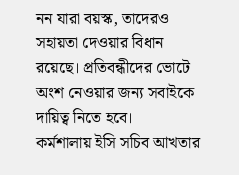নন যারা বয়স্ক, তাদেরও সহায়তা দেওয়ার বিধান রয়েছে। প্রতিবন্ধীদের ভোটে অংশ নেওয়ার জন্য সবাইকে দায়িত্ব নিতে হবে।
কর্মশালায় ইসি সচিব আখতার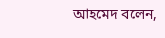আহমেদ বলেন,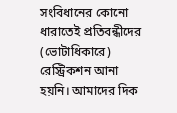সংবিধানের কোনো ধারাতেই প্রতিবন্ধীদের (ভোটাধিকারে) রেস্ট্রিকশন আনা হয়নি। আমাদের দিক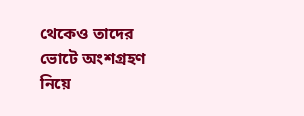থেকেও তাদের ভোটে অংশগ্রহণ নিয়ে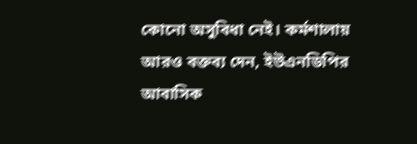কোনো অসুবিধা নেই। কর্মশালায় আরও বক্তব্য দেন, ইউএনডিপির আবাসিক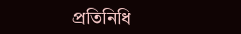প্রতিনিধি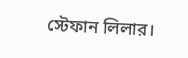স্টেফান লিলার।